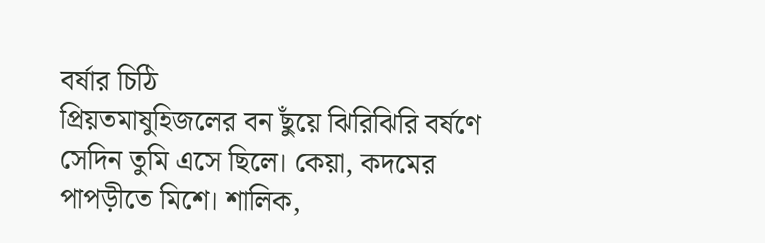বর্ষার চিঠি
প্রিয়তমাষুহিজলের বন ছুঁয়ে ঝিরিঝিরি বর্ষণে সেদিন তুমি এসে ছিলে। কেয়া, কদমের পাপড়ীতে মিশে। শালিক,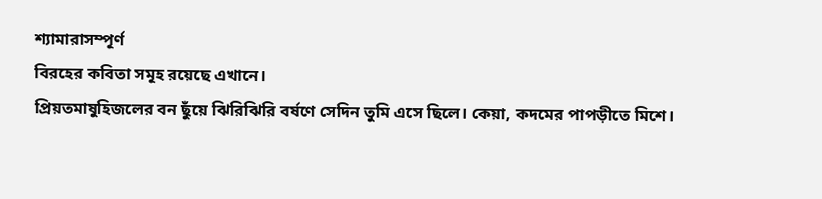শ্যামারাসম্পূর্ণ
বিরহের কবিতা সমূহ রয়েছে এখানে।
প্রিয়তমাষুহিজলের বন ছুঁয়ে ঝিরিঝিরি বর্ষণে সেদিন তুমি এসে ছিলে। কেয়া, কদমের পাপড়ীতে মিশে।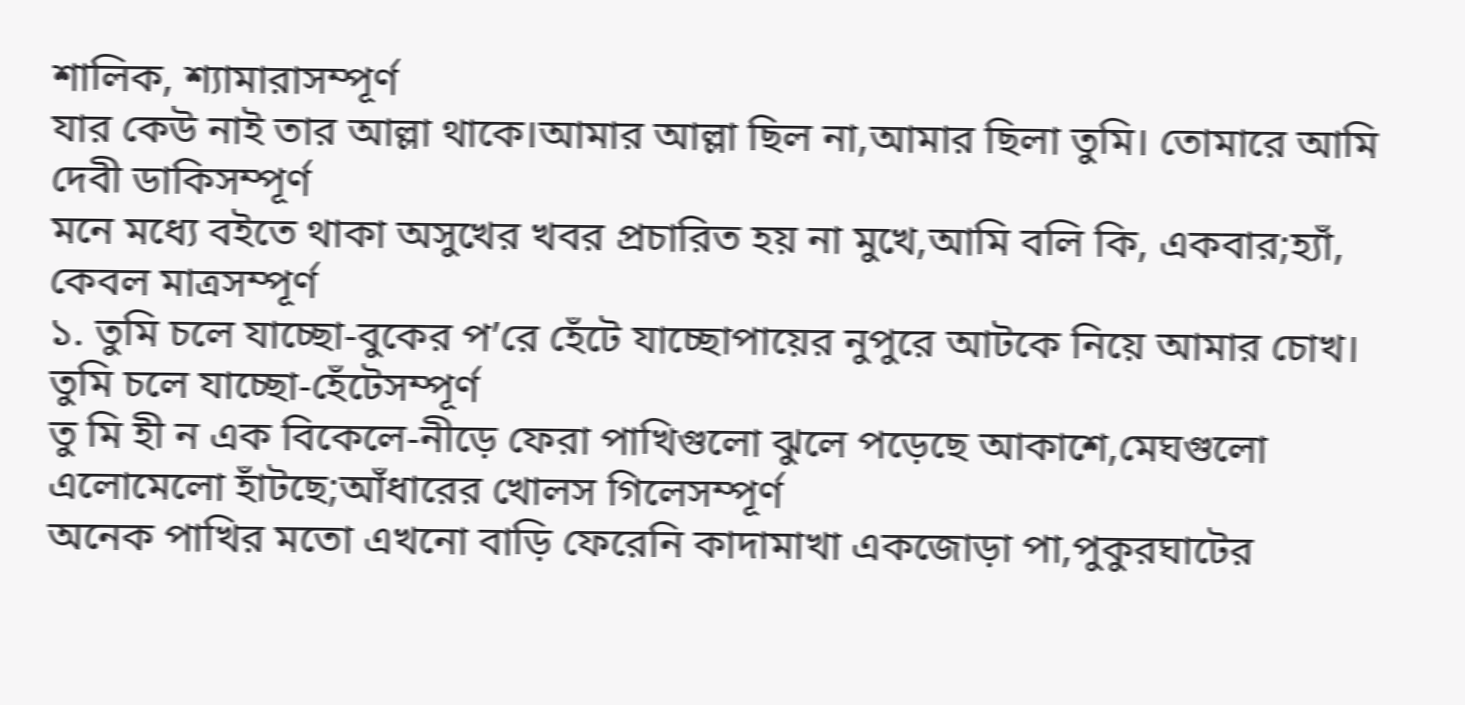শালিক, শ্যামারাসম্পূর্ণ
যার কেউ নাই তার আল্লা থাকে।আমার আল্লা ছিল না,আমার ছিলা তুমি। তোমারে আমি দেবী ডাকিসম্পূর্ণ
মনে মধ্যে বইতে থাকা অসুখের খবর প্রচারিত হয় না মুখে,আমি বলি কি, একবার;হ্যাঁ, কেবল মাত্রসম্পূর্ণ
১. তুমি চলে যাচ্ছো-বুকের প’রে হেঁটে যাচ্ছোপায়ের নুপুরে আটকে নিয়ে আমার চোখ। তুমি চলে যাচ্ছো-হেঁটেসম্পূর্ণ
তু মি হী ন এক বিকেলে-নীড়ে ফেরা পাখিগুলো ঝুলে পড়েছে আকাশে,মেঘগুলো এলোমেলো হাঁটছে;আঁধারের খোলস গিলেসম্পূর্ণ
অনেক পাখির মতো এখনো বাড়ি ফেরেনি কাদামাখা একজোড়া পা,পুকুরঘাটের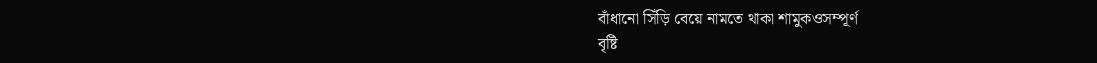বাঁধানো সিঁড়ি বেয়ে নামতে থাকা শামুকওসম্পূর্ণ
বৃষ্টি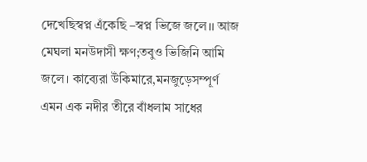দেখেছিস্বপ্ন এঁকেছি –স্বপ্ন ভিজে জলে।। আজ মেঘলা মনউদাসী ক্ষণ;তবুও ভিজিনি আমি জলে। কাব্যেরা উঁকিমারে,মনজুড়েসম্পূর্ণ
এমন এক নদীর তীরে বাঁধলাম সাধের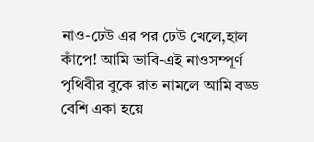নাও-ঢেউ এর পর ঢেউ খেলে,হাল কাঁপে! আমি ভাবি-এই নাওসম্পূর্ণ
পৃথিবীর বুকে রাত নামলে আমি বড্ড বেশি একা হয়ে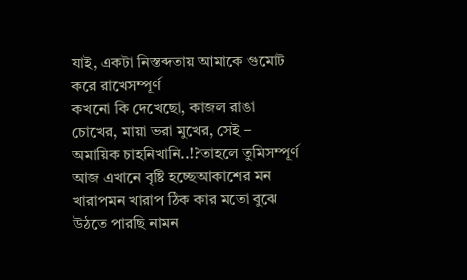যাই, একটা নিস্তব্দতায় আমাকে গুমোট করে রাখেসম্পূর্ণ
কখনো কি দেখেছো, কাজল রাঙা চোখের, মায়া ভরা মুখের, সেই – অমায়িক চাহনিখানি..!?তাহলে তুমিসম্পূর্ণ
আজ এখানে বৃষ্টি হচ্ছেআকাশের মন খারাপমন খারাপ ঠিক কার মতো বুঝে উঠতে পারছি নামন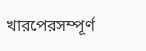খারপেরসম্পূর্ণ